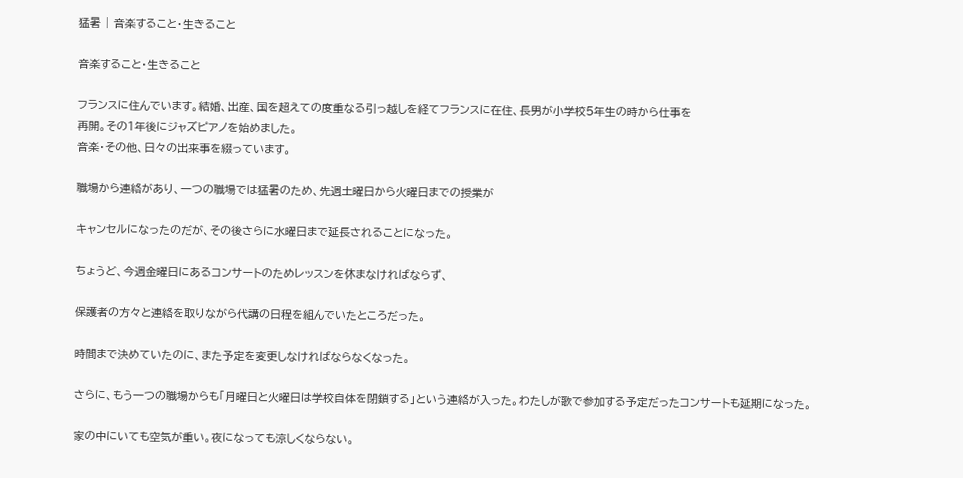猛暑 | 音楽すること・生きること

音楽すること・生きること

フランスに住んでいます。結婚、出産、国を超えての度重なる引っ越しを経てフランスに在住、長男が小学校5年生の時から仕事を
再開。その1年後にジャズピアノを始めました。
音楽・その他、日々の出来事を綴っています。

職場から連絡があり、一つの職場では猛暑のため、先週土曜日から火曜日までの授業が

キャンセルになったのだが、その後さらに水曜日まで延長されることになった。

ちょうど、今週金曜日にあるコンサートのためレッスンを休まなければならず、

保護者の方々と連絡を取りながら代講の日程を組んでいたところだった。

時間まで決めていたのに、また予定を変更しなければならなくなった。

さらに、もう一つの職場からも「月曜日と火曜日は学校自体を閉鎖する」という連絡が入った。わたしが歌で参加する予定だったコンサートも延期になった。

家の中にいても空気が重い。夜になっても涼しくならない。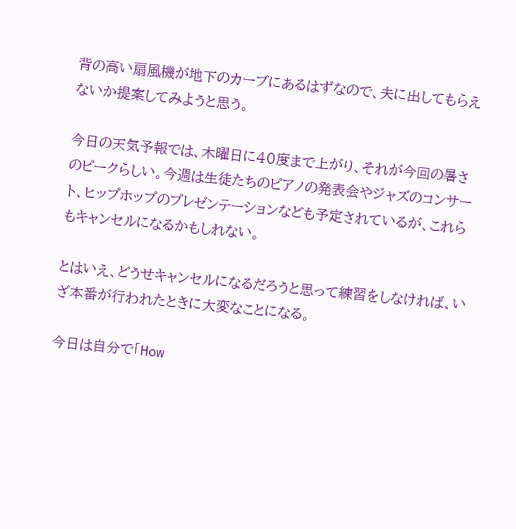背の高い扇風機が地下のカーブにあるはずなので、夫に出してもらえないか提案してみようと思う。

今日の天気予報では、木曜日に40度まで上がり、それが今回の暑さのピークらしい。今週は生徒たちのピアノの発表会やジャズのコンサート、ヒップホップのプレゼンテーションなども予定されているが、これらもキャンセルになるかもしれない。

とはいえ、どうせキャンセルになるだろうと思って練習をしなければ、いざ本番が行われたときに大変なことになる。

今日は自分で「How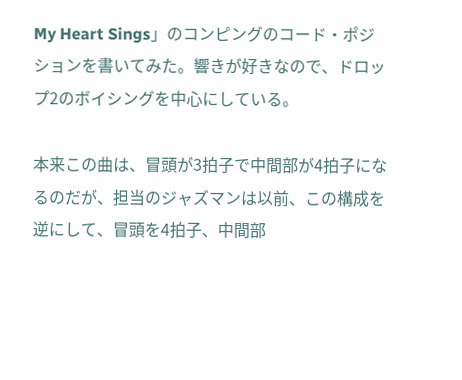My Heart Sings」のコンピングのコード・ポジションを書いてみた。響きが好きなので、ドロップ2のボイシングを中心にしている。

本来この曲は、冒頭が3拍子で中間部が4拍子になるのだが、担当のジャズマンは以前、この構成を逆にして、冒頭を4拍子、中間部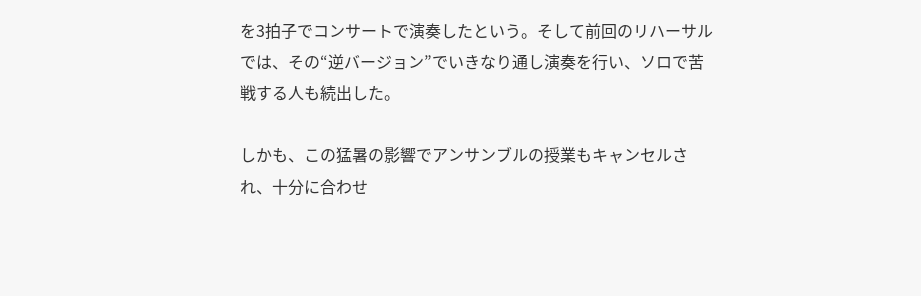を3拍子でコンサートで演奏したという。そして前回のリハーサルでは、その“逆バージョン”でいきなり通し演奏を行い、ソロで苦戦する人も続出した。

しかも、この猛暑の影響でアンサンブルの授業もキャンセルされ、十分に合わせ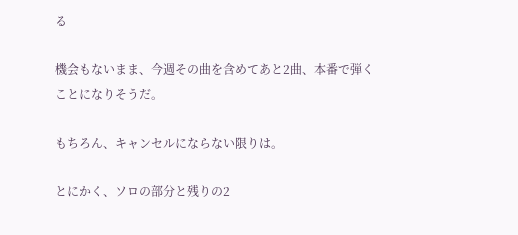る

機会もないまま、今週その曲を含めてあと2曲、本番で弾くことになりそうだ。

もちろん、キャンセルにならない限りは。

とにかく、ソロの部分と残りの2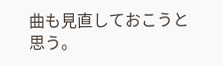曲も見直しておこうと思う。